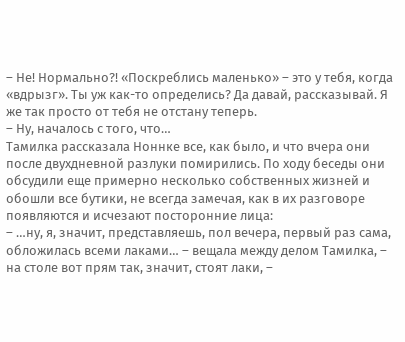– Не! Нормально?! «Поскреблись маленько» – это у тебя, когда «вдрызг». Ты уж как-то определись? Да давай, рассказывай. Я же так просто от тебя не отстану теперь.
– Ну, началось с того, что…
Тамилка рассказала Ноннке все, как было, и что вчера они после двухдневной разлуки помирились. По ходу беседы они обсудили еще примерно несколько собственных жизней и обошли все бутики, не всегда замечая, как в их разговоре появляются и исчезают посторонние лица:
– …ну, я, значит, представляешь, пол вечера, первый раз сама, обложилась всеми лаками… – вещала между делом Тамилка, – на столе вот прям так, значит, стоят лаки, –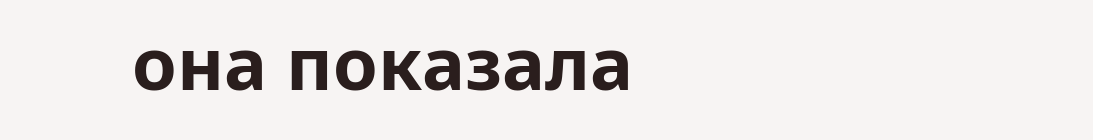она показала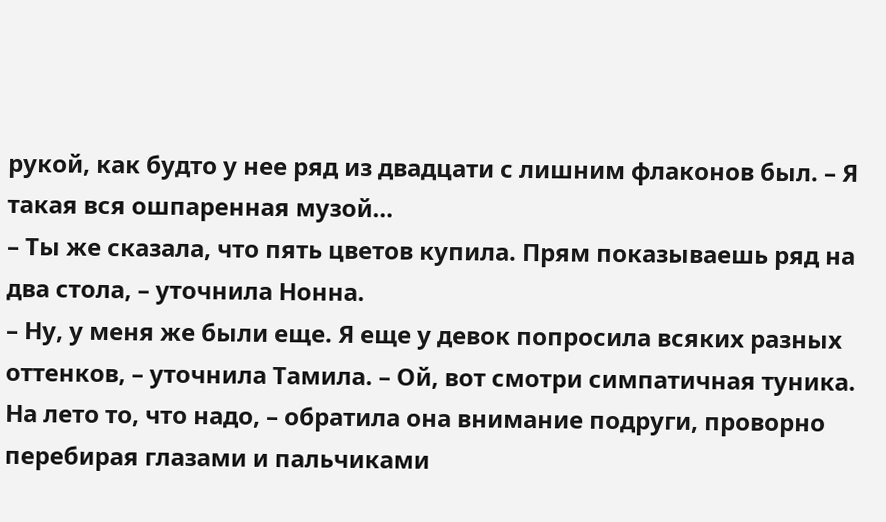рукой, как будто у нее ряд из двадцати с лишним флаконов был. – Я такая вся ошпаренная музой…
– Ты же сказала, что пять цветов купила. Прям показываешь ряд на два стола, – уточнила Нонна.
– Ну, у меня же были еще. Я еще у девок попросила всяких разных оттенков, – уточнила Тамила. – Ой, вот смотри симпатичная туника. На лето то, что надо, – обратила она внимание подруги, проворно перебирая глазами и пальчиками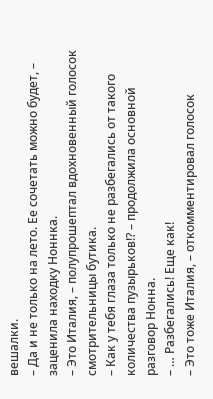вешалки.
– Да и не только на лето. Ее сочетать можно будет, – заценила находку Ноннка.
– Это Италия, – полупрошептал вдохновенный голосок смотрительницы бутика.
– Как у тебя глаза только не разбегались от такого количества пузырьков!? – продолжила основной разговор Нонна.
– … Разбегались! Еще как!
– Это тоже Италия, – откомментировал голосок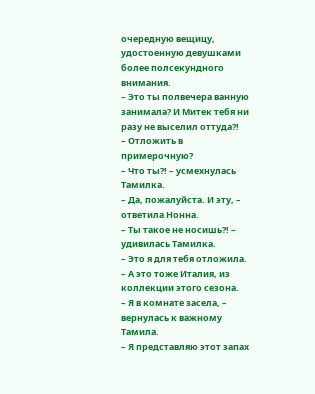очередную вещицу, удостоенную девушками более полсекундного внимания.
– Это ты полвечера ванную занимала? И Митек тебя ни разу не выселил оттуда?!
– Отложить в примерочную?
– Что ты?! – усмехнулась Тамилка.
– Да, пожалуйста. И эту, – ответила Нонна.
– Ты такое не носишь?! – удивилась Тамилка.
– Это я для тебя отложила.
– А это тоже Италия, из коллекции этого сезона.
– Я в комнате засела, – вернулась к важному Тамила.
– Я представляю этот запах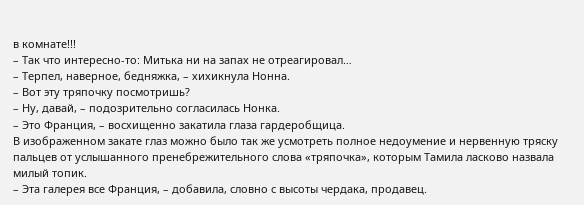в комнате!!!
– Так что интересно-то: Митька ни на запах не отреагировал…
– Терпел, наверное, бедняжка, – хихикнула Нонна.
– Вот эту тряпочку посмотришь?
– Ну, давай, – подозрительно согласилась Нонка.
– Это Франция, – восхищенно закатила глаза гардеробщица.
В изображенном закате глаз можно было так же усмотреть полное недоумение и нервенную тряску пальцев от услышанного пренебрежительного слова «тряпочка», которым Тамила ласково назвала милый топик.
– Эта галерея все Франция, – добавила, словно с высоты чердака, продавец.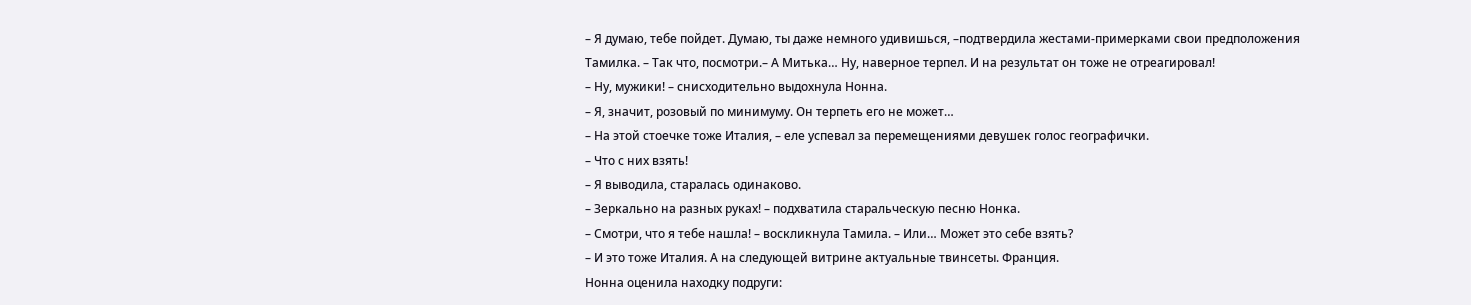– Я думаю, тебе пойдет. Думаю, ты даже немного удивишься, –подтвердила жестами-примерками свои предположения Тамилка. – Так что, посмотри.– А Митька… Ну, наверное терпел. И на результат он тоже не отреагировал!
– Ну, мужики! – снисходительно выдохнула Нонна.
– Я, значит, розовый по минимуму. Он терпеть его не может…
– На этой стоечке тоже Италия, – еле успевал за перемещениями девушек голос географички.
– Что с них взять!
– Я выводила, старалась одинаково.
– Зеркально на разных руках! – подхватила старальческую песню Нонка.
– Смотри, что я тебе нашла! – воскликнула Тамила. – Или… Может это себе взять?
– И это тоже Италия. А на следующей витрине актуальные твинсеты. Франция.
Нонна оценила находку подруги: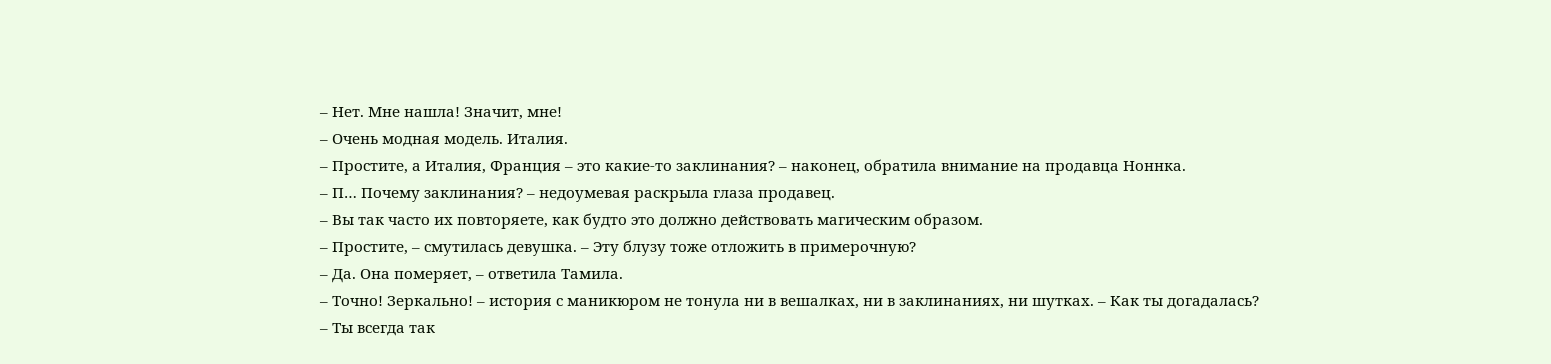– Нет. Мне нашла! Значит, мне!
– Очень модная модель. Италия.
– Простите, а Италия, Франция – это какие-то заклинания? – наконец, обратила внимание на продавца Ноннка.
– П… Почему заклинания? – недоумевая раскрыла глаза продавец.
– Вы так часто их повторяете, как будто это должно действовать магическим образом.
– Простите, – смутилась девушка. – Эту блузу тоже отложить в примерочную?
– Да. Она померяет, – ответила Тамила.
– Точно! Зеркально! – история с маникюром не тонула ни в вешалках, ни в заклинаниях, ни шутках. – Как ты догадалась?
– Ты всегда так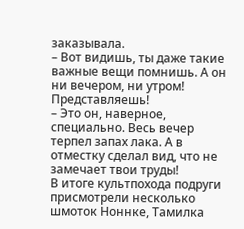заказывала.
– Вот видишь, ты даже такие важные вещи помнишь. А он ни вечером, ни утром! Представляешь!
– Это он, наверное, специально. Весь вечер терпел запах лака. А в отместку сделал вид, что не замечает твои труды!
В итоге культпохода подруги присмотрели несколько шмоток Ноннке, Тамилка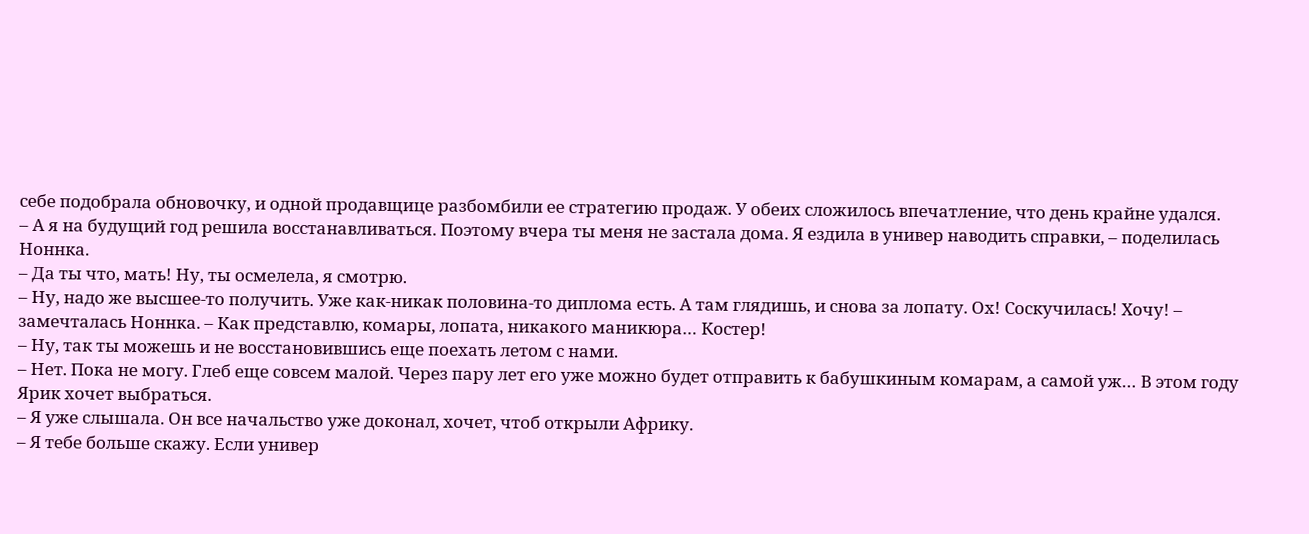себе подобрала обновочку, и одной продавщице разбомбили ее стратегию продаж. У обеих сложилось впечатление, что день крайне удался.
– А я на будущий год решила восстанавливаться. Поэтому вчера ты меня не застала дома. Я ездила в универ наводить справки, – поделилась Ноннка.
– Да ты что, мать! Ну, ты осмелела, я смотрю.
– Ну, надо же высшее-то получить. Уже как-никак половина-то диплома есть. А там глядишь, и снова за лопату. Ох! Соскучилась! Хочу! – замечталась Ноннка. – Как представлю, комары, лопата, никакого маникюра… Костер!
– Ну, так ты можешь и не восстановившись еще поехать летом с нами.
– Нет. Пока не могу. Глеб еще совсем малой. Через пару лет его уже можно будет отправить к бабушкиным комарам, а самой уж… В этом году Ярик хочет выбраться.
– Я уже слышала. Он все начальство уже доконал, хочет, чтоб открыли Африку.
– Я тебе больше скажу. Если универ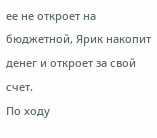ее не откроет на бюджетной, Ярик накопит денег и откроет за свой счет.
По ходу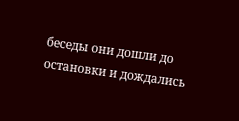беседы они дошли до остановки и дождались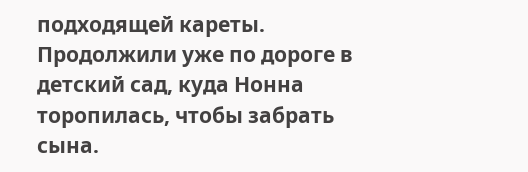подходящей кареты. Продолжили уже по дороге в детский сад, куда Нонна торопилась, чтобы забрать сына.